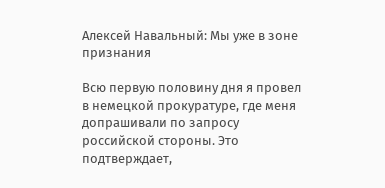Алексей Навальный: Мы уже в зоне признания

Всю первую половину дня я провел в немецкой прокуратуре, где меня допрашивали по запросу российской стороны. Это подтверждает,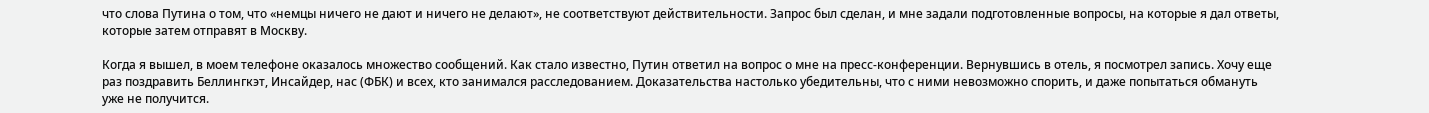что слова Путина о том, что «немцы ничего не дают и ничего не делают», не соответствуют действительности. Запрос был сделан, и мне задали подготовленные вопросы, на которые я дал ответы, которые затем отправят в Москву.

Когда я вышел, в моем телефоне оказалось множество сообщений. Как стало известно, Путин ответил на вопрос о мне на пресс-конференции. Вернувшись в отель, я посмотрел запись. Хочу еще раз поздравить Беллингкэт, Инсайдер, нас (ФБК) и всех, кто занимался расследованием. Доказательства настолько убедительны, что с ними невозможно спорить, и даже попытаться обмануть уже не получится.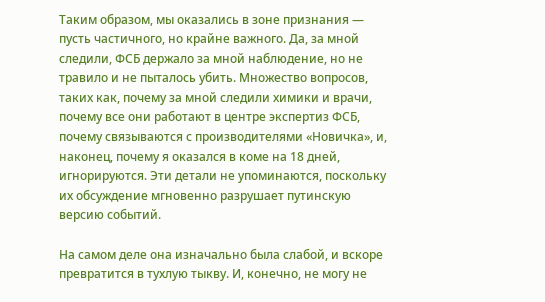Таким образом, мы оказались в зоне признания — пусть частичного, но крайне важного. Да, за мной следили, ФСБ держало за мной наблюдение, но не травило и не пыталось убить. Множество вопросов, таких как, почему за мной следили химики и врачи, почему все они работают в центре экспертиз ФСБ, почему связываются с производителями «Новичка», и, наконец, почему я оказался в коме на 18 дней, игнорируются. Эти детали не упоминаются, поскольку их обсуждение мгновенно разрушает путинскую версию событий.

На самом деле она изначально была слабой, и вскоре превратится в тухлую тыкву. И, конечно, не могу не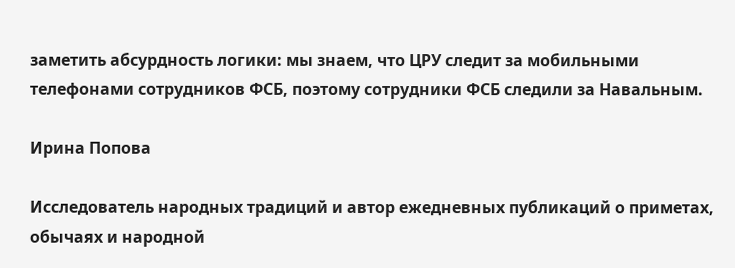заметить абсурдность логики: мы знаем, что ЦРУ следит за мобильными телефонами сотрудников ФСБ, поэтому сотрудники ФСБ следили за Навальным.

Ирина Попова

Исследователь народных традиций и автор ежедневных публикаций о приметах, обычаях и народной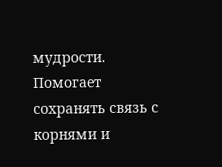мудрости. Помогает сохранять связь с корнями и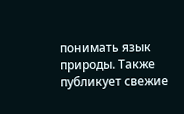понимать язык природы. Также публикует свежие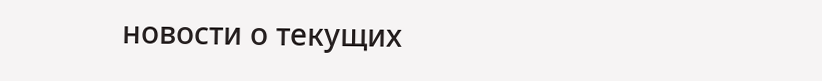новости о текущих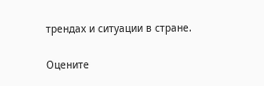трендах и ситуации в стране.

Оцените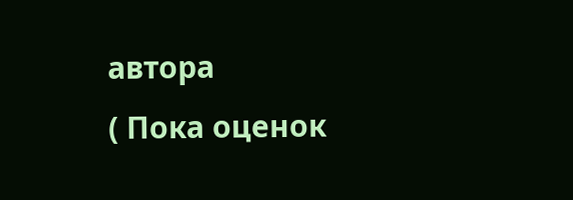автора
( Пока оценок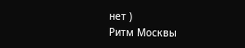нет )
Ритм Москвы